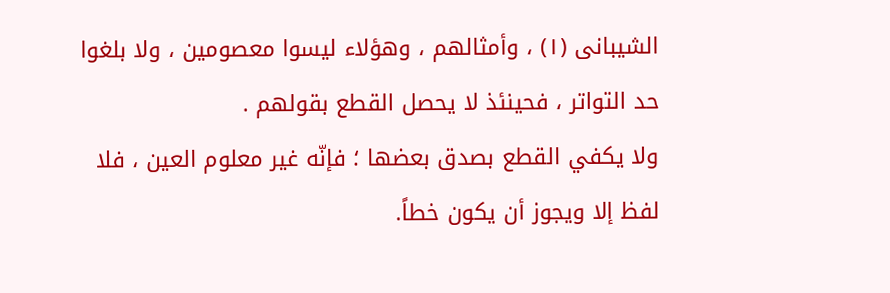الشیبانی (١) ، وأمثالهم ، وهؤلاء لیسوا معصومین ، ولا بلغوا حد التواتر ، فحینئذ لا یحصل القطع بقولهم .
ولا یکفي القطع بصدق بعضها ؛ فإنّه غیر معلوم العین ، فلا لفظ إلا ویجوز أن یکون خطاً.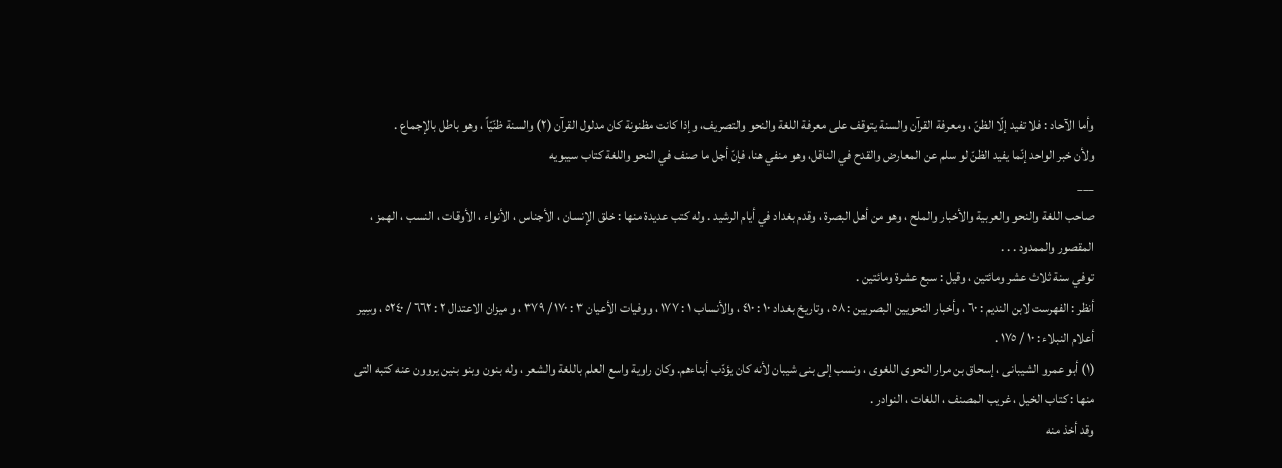وأما الآحاد : فلا تفيد إلّا الظنّ ، ومعرفة القرآن والسنة یتوقف على معرفة اللغة والنحو والتصریف، وإذا کانت مظنونة کان مدلول القرآن (٢) والسنة ظنّیّاً ، وهو باطل بالإجماع .
ولأن خبر الواحد إنّما یفيد الظنّ لو سلم عن المعارض والقدح في الناقل، وهو منفي هنا، فإنّ أجل ما صنف في النحو واللغة کتاب سیبویه
___
صاحب اللغة والنحو والعربیة والأخبار والملح ، وهو من أهل البصرة ، وقدم بغداد في أیام الرشید . وله کتب عدیدة منها : خلق الإنسان ، الأجناس ، الأنواء ، الأوقات ، النسب ، الهمز ، المقصور والممدود . . .
توفي سنة ثلاث عشر ومائتین ، وقیل : سبع عشرة ومائتین .
أنظر : الفهرست لابن الندیم : ٦٠ ، وأخبار النحویین البصریین : ٥٨ ، وتاریخ بغداد ١٠ : ٤١٠ ، والأنساب ١ : ١٧٧ ، ووفيات الأعیان ٣ : ١٧٠ / ٣٧٩ ، و میزان الاعتدال ٢ : ٦٦٢ / ٥٢٤٠ ، وسِیر أعلام النبلاء : ١٠ / ١٧٥ .
(١) أبو عمرو الشیبانی ، إسحاق بن مرار النحوی اللغوی ، ونسب إلى بنی شیبان لأنه کان یؤدّب أبناءهم. وکان راویة واسع العلم باللغة والشعر ، وله بنون وبنو بنین یروون عنه کتبه التی منها : کتاب الخیل ، غریب المصنف ، اللغات ، النوادر .
وقد أخذ منه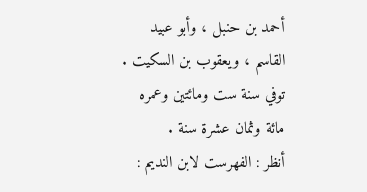أحمد بن حنبل ، وأبو عبید القاسم ، ویعقوب بن السکیت .
توفي سنة ست ومائتین وعمره مائة وثمان عشرة سنة .
أنظر : الفهرست لابن الندیم :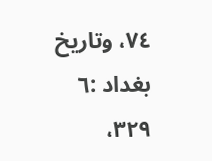٧٤، وتاریخ بغداد :٦ ٣٢٩،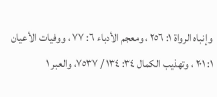وإنباه الرواة ١: ٢٥٦ ، ومعجم الأدباء ٦: ٧٧ ، ووفيات الأعیان ١: ٢٠١ ، وتهذیب الکمال ٣٤: ١٣٤ / ٧٥٣٧، والعبر ١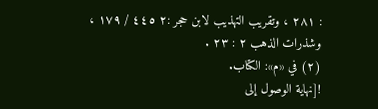: ٢٨١ ، وتقریب التهذیب لابن حجر :٢ ٤٤٥ / ١٧٩ ، وشذرات الذهب ٢ : ٢٣ .
(٢) في «م»: الکتاب.
![نهاية الوصول إلى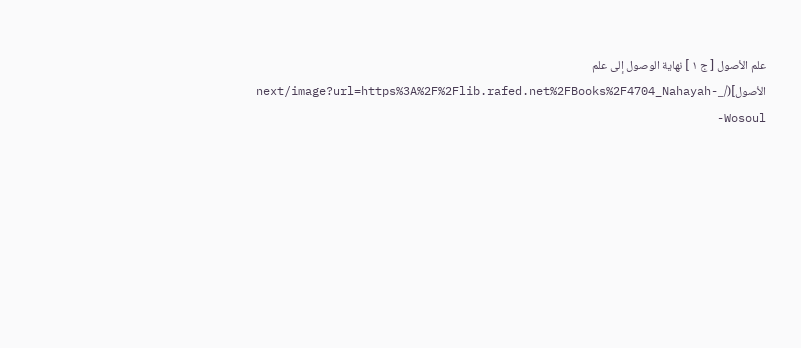علم الأصول [ ج ١ ] نهاية الوصول إلى علم الأصول](/_next/image?url=https%3A%2F%2Flib.rafed.net%2FBooks%2F4704_Nahayah-Wosoul-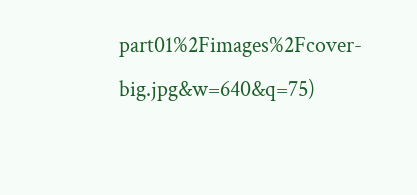part01%2Fimages%2Fcover-big.jpg&w=640&q=75)